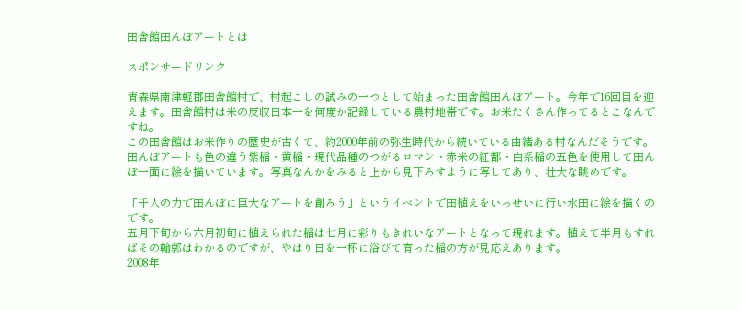田舎館田んぼアートとは

スポンサードリンク

青森県南津軽郡田舎館村で、村起こしの試みの一つとして始まった田舎館田んぼアート。今年で16回目を迎えます。田舎館村は米の反収日本一を何度か記録している農村地帯です。お米たくさん作ってるとこなんですね。
この田舎館はお米作りの歴史が古くて、約2000年前の弥生時代から続いている由緒ある村なんだそうです。
田んぼアートも色の違う紫稲・黄稲・現代品種のつがるロマン・赤米の紅都・白系稲の五色を使用して田んぼ一面に絵を描いています。写真なんかをみると上から見下ろすように写してあり、壮大な眺めです。

「千人の力で田んぼに巨大なアートを創ろう」というイベントで田植えをいっせいに行い水田に絵を描くのです。
五月下旬から六月初旬に植えられた稲は七月に彩りもきれいなアートとなって現れます。植えて半月もすればその輪郭はわかるのですが、やはり日を一杯に浴びて育った稲の方が見応えあります。
2008年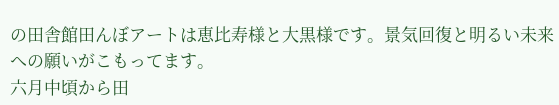の田舎館田んぼアートは恵比寿様と大黒様です。景気回復と明るい未来への願いがこもってます。
六月中頃から田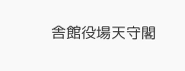舎館役場天守閣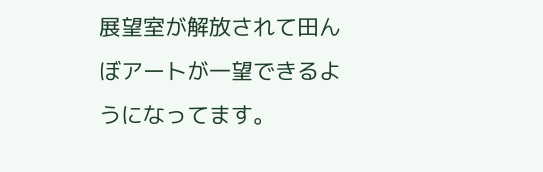展望室が解放されて田んぼアートが一望できるようになってます。